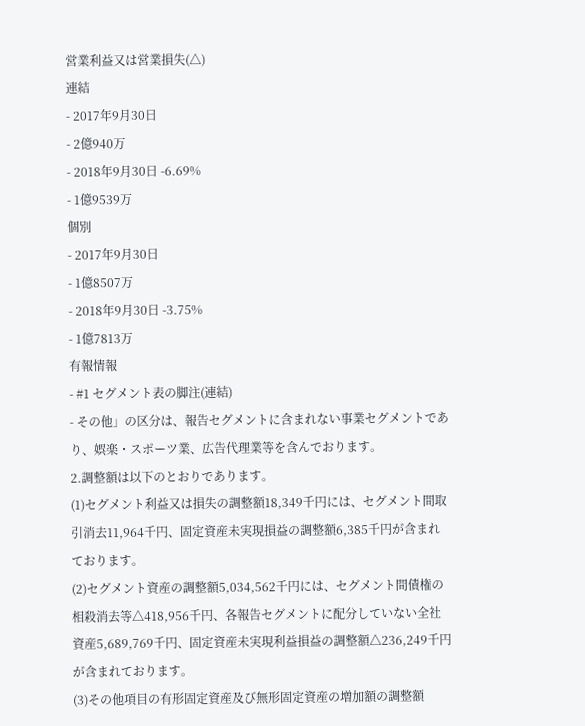営業利益又は営業損失(△)
連結
- 2017年9月30日
- 2億940万
- 2018年9月30日 -6.69%
- 1億9539万
個別
- 2017年9月30日
- 1億8507万
- 2018年9月30日 -3.75%
- 1億7813万
有報情報
- #1 セグメント表の脚注(連結)
- その他」の区分は、報告セグメントに含まれない事業セグメントであり、娯楽・スポーツ業、広告代理業等を含んでおります。
2.調整額は以下のとおりであります。
(1)セグメント利益又は損失の調整額18,349千円には、セグメント間取引消去11,964千円、固定資産未実現損益の調整額6,385千円が含まれております。
(2)セグメント資産の調整額5,034,562千円には、セグメント間債権の相殺消去等△418,956千円、各報告セグメントに配分していない全社資産5,689,769千円、固定資産未実現利益損益の調整額△236,249千円が含まれております。
(3)その他項目の有形固定資産及び無形固定資産の増加額の調整額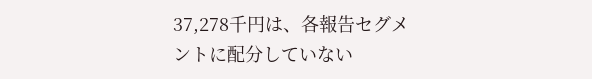37,278千円は、各報告セグメントに配分していない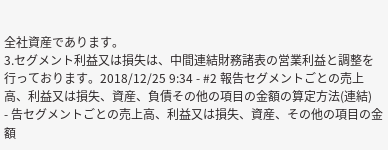全社資産であります。
3.セグメント利益又は損失は、中間連結財務諸表の営業利益と調整を行っております。2018/12/25 9:34 - #2 報告セグメントごとの売上高、利益又は損失、資産、負債その他の項目の金額の算定方法(連結)
- 告セグメントごとの売上高、利益又は損失、資産、その他の項目の金額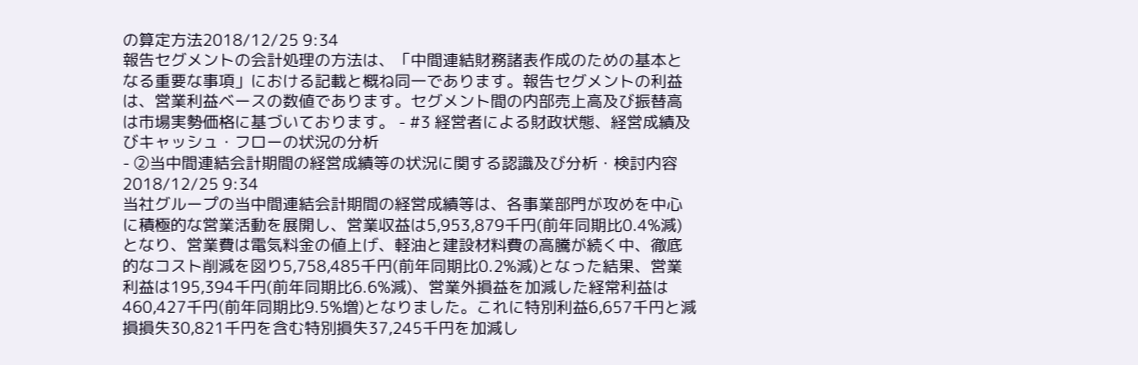の算定方法2018/12/25 9:34
報告セグメントの会計処理の方法は、「中間連結財務諸表作成のための基本となる重要な事項」における記載と概ね同一であります。報告セグメントの利益は、営業利益ベースの数値であります。セグメント間の内部売上高及び振替高は市場実勢価格に基づいております。 - #3 経営者による財政状態、経営成績及びキャッシュ・フローの状況の分析
- ②当中間連結会計期間の経営成績等の状況に関する認識及び分析・検討内容2018/12/25 9:34
当社グループの当中間連結会計期間の経営成績等は、各事業部門が攻めを中心に積極的な営業活動を展開し、営業収益は5,953,879千円(前年同期比0.4%減)となり、営業費は電気料金の値上げ、軽油と建設材料費の高騰が続く中、徹底的なコスト削減を図り5,758,485千円(前年同期比0.2%減)となった結果、営業利益は195,394千円(前年同期比6.6%減)、営業外損益を加減した経常利益は460,427千円(前年同期比9.5%増)となりました。これに特別利益6,657千円と減損損失30,821千円を含む特別損失37,245千円を加減し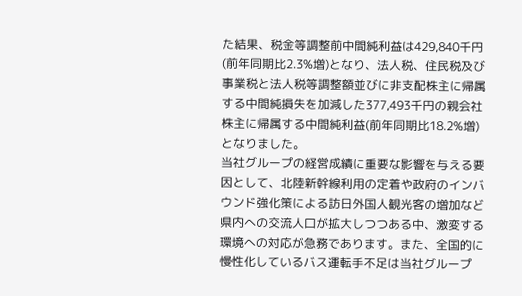た結果、税金等調整前中間純利益は429,840千円(前年同期比2.3%増)となり、法人税、住民税及び事業税と法人税等調整額並びに非支配株主に帰属する中間純損失を加減した377,493千円の親会社株主に帰属する中間純利益(前年同期比18.2%増)となりました。
当社グループの経営成績に重要な影響を与える要因として、北陸新幹線利用の定着や政府のインバウンド強化策による訪日外国人観光客の増加など県内への交流人口が拡大しつつある中、激変する環境への対応が急務であります。また、全国的に慢性化しているバス運転手不足は当社グループ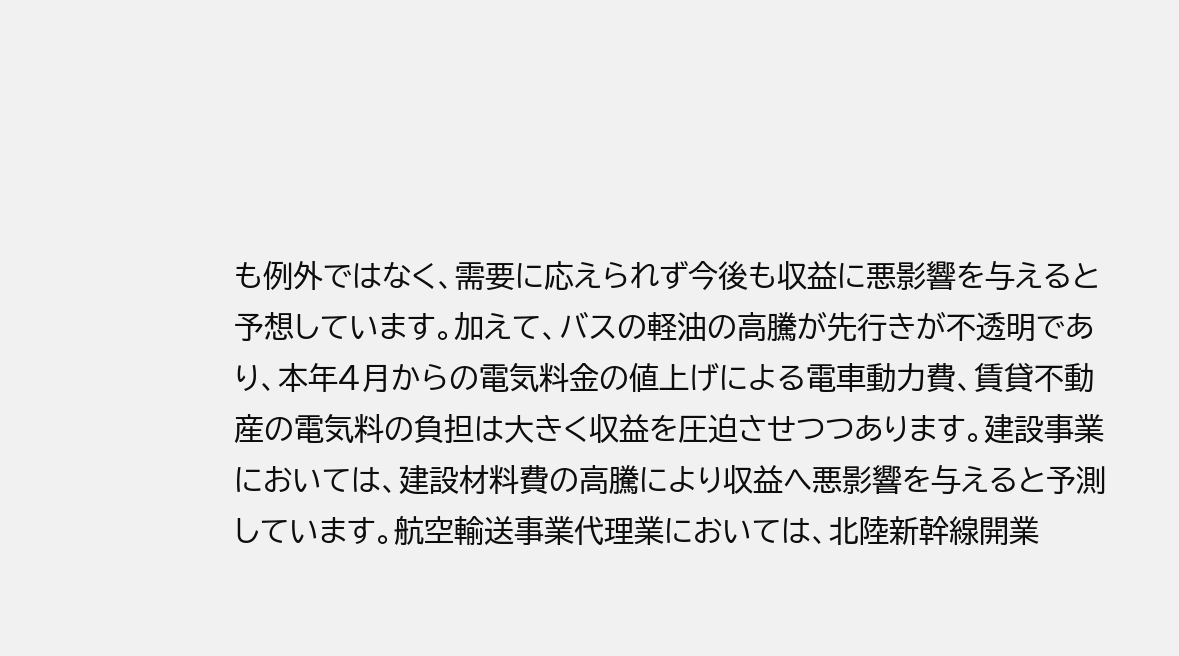も例外ではなく、需要に応えられず今後も収益に悪影響を与えると予想しています。加えて、バスの軽油の高騰が先行きが不透明であり、本年4月からの電気料金の値上げによる電車動力費、賃貸不動産の電気料の負担は大きく収益を圧迫させつつあります。建設事業においては、建設材料費の高騰により収益へ悪影響を与えると予測しています。航空輸送事業代理業においては、北陸新幹線開業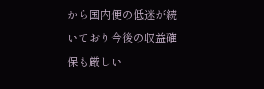から国内便の低迷が続いており今後の収益確保も厳しい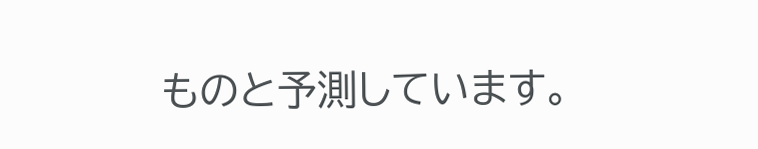ものと予測しています。